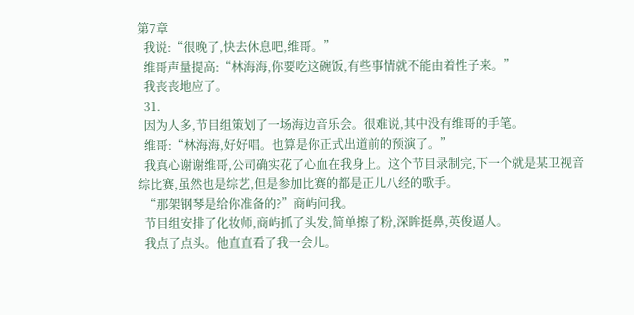第7章
  我说:“很晚了,快去休息吧,维哥。”
  维哥声量提高:“林海海,你要吃这碗饭,有些事情就不能由着性子来。”
  我丧丧地应了。
  31.
  因为人多,节目组策划了一场海边音乐会。很难说,其中没有维哥的手笔。
  维哥:“林海海,好好唱。也算是你正式出道前的预演了。”
  我真心谢谢维哥,公司确实花了心血在我身上。这个节目录制完,下一个就是某卫视音综比赛,虽然也是综艺,但是参加比赛的都是正儿八经的歌手。
  “那架钢琴是给你准备的?”商屿问我。
  节目组安排了化妆师,商屿抓了头发,简单擦了粉,深眸挺鼻,英俊逼人。
  我点了点头。他直直看了我一会儿。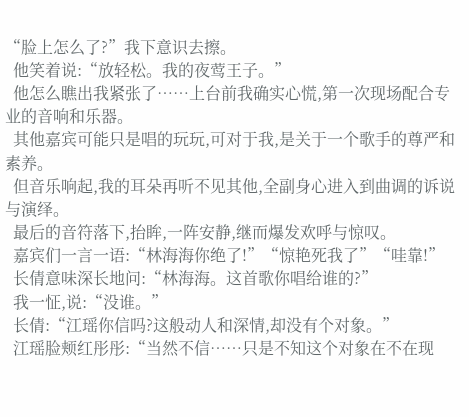“脸上怎么了?”我下意识去擦。
  他笑着说:“放轻松。我的夜莺王子。”
  他怎么瞧出我紧张了……上台前我确实心慌,第一次现场配合专业的音响和乐器。
  其他嘉宾可能只是唱的玩玩,可对于我,是关于一个歌手的尊严和素养。
  但音乐响起,我的耳朵再听不见其他,全副身心进入到曲调的诉说与演绎。
  最后的音符落下,抬眸,一阵安静,继而爆发欢呼与惊叹。
  嘉宾们一言一语:“林海海你绝了!”“惊艳死我了”“哇靠!”
  长倩意味深长地问:“林海海。这首歌你唱给谁的?”
  我一怔,说:“没谁。”
  长倩:“江瑶你信吗?这般动人和深情,却没有个对象。”
  江瑶脸颊红彤彤:“当然不信……只是不知这个对象在不在现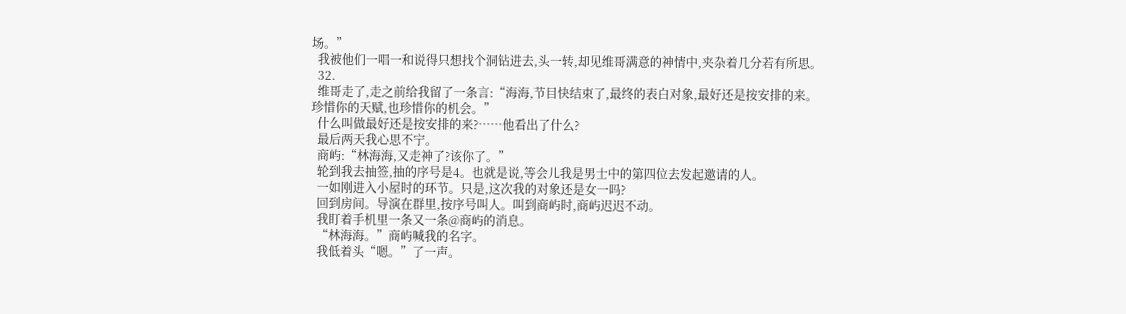场。”
  我被他们一唱一和说得只想找个洞钻进去,头一转,却见维哥满意的神情中,夹杂着几分若有所思。
  32.
  维哥走了,走之前给我留了一条言:“海海,节目快结束了,最终的表白对象,最好还是按安排的来。珍惜你的天赋,也珍惜你的机会。”
  什么叫做最好还是按安排的来?……他看出了什么?
  最后两天我心思不宁。
  商屿:“林海海,又走神了?该你了。”
  轮到我去抽签,抽的序号是4。也就是说,等会儿我是男士中的第四位去发起邀请的人。
  一如刚进入小屋时的环节。只是,这次我的对象还是女一吗?
  回到房间。导演在群里,按序号叫人。叫到商屿时,商屿迟迟不动。
  我盯着手机里一条又一条@商屿的消息。
  “林海海。”商屿喊我的名字。
  我低着头“嗯。”了一声。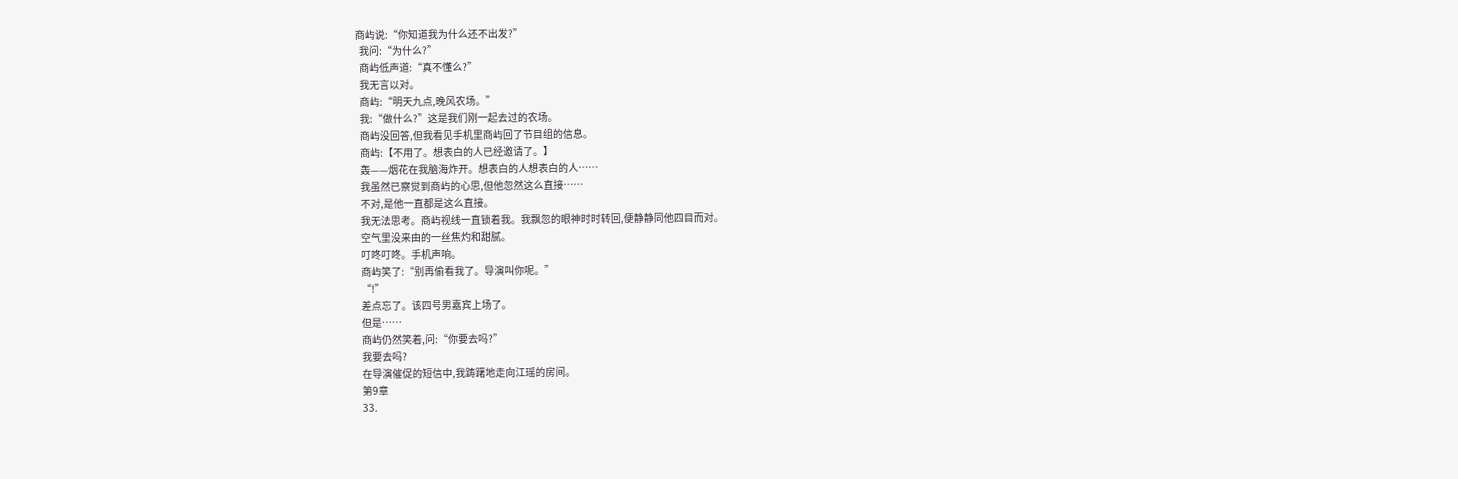商屿说:“你知道我为什么还不出发?”
  我问:“为什么?”
  商屿低声道:“真不懂么?”
  我无言以对。
  商屿:“明天九点,晚风农场。”
  我:“做什么?”这是我们刚一起去过的农场。
  商屿没回答,但我看见手机里商屿回了节目组的信息。
  商屿:【不用了。想表白的人已经邀请了。】
  轰——烟花在我脑海炸开。想表白的人想表白的人……
  我虽然已察觉到商屿的心思,但他忽然这么直接……
  不对,是他一直都是这么直接。
  我无法思考。商屿视线一直锁着我。我飘忽的眼神时时转回,便静静同他四目而对。
  空气里没来由的一丝焦灼和甜腻。
  叮咚叮咚。手机声响。
  商屿笑了:“别再偷看我了。导演叫你呢。”
  “!”
  差点忘了。该四号男嘉宾上场了。
  但是……
  商屿仍然笑着,问:“你要去吗?”
  我要去吗?
  在导演催促的短信中,我踌躇地走向江瑶的房间。
  第9章
  33.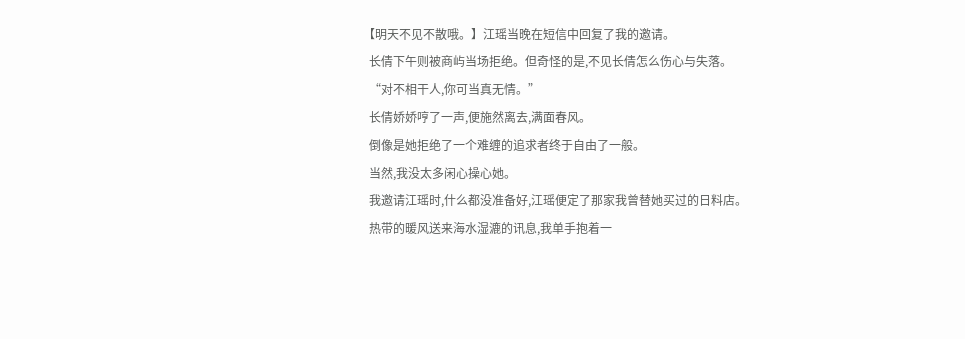【明天不见不散哦。】江瑶当晚在短信中回复了我的邀请。
  长倩下午则被商屿当场拒绝。但奇怪的是,不见长倩怎么伤心与失落。
  “对不相干人,你可当真无情。”
  长倩娇娇哼了一声,便施然离去,满面春风。
  倒像是她拒绝了一个难缠的追求者终于自由了一般。
  当然,我没太多闲心操心她。
  我邀请江瑶时,什么都没准备好,江瑶便定了那家我曾替她买过的日料店。
  热带的暖风送来海水湿漉的讯息,我单手抱着一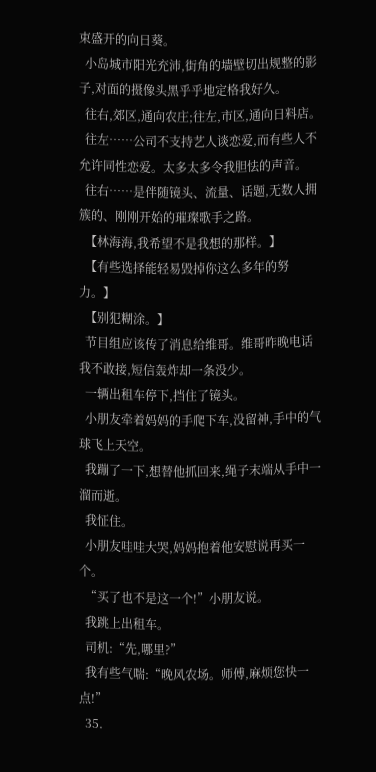束盛开的向日葵。
  小岛城市阳光充沛,街角的墙壁切出规整的影子,对面的摄像头黑乎乎地定格我好久。
  往右,郊区,通向农庄;往左,市区,通向日料店。
  往左……公司不支持艺人谈恋爱,而有些人不允许同性恋爱。太多太多令我胆怯的声音。
  往右……是伴随镜头、流量、话题,无数人拥簇的、刚刚开始的璀璨歌手之路。
  【林海海,我希望不是我想的那样。】
  【有些选择能轻易毁掉你这么多年的努力。】
  【别犯糊涂。】
  节目组应该传了消息给维哥。维哥昨晚电话我不敢接,短信轰炸却一条没少。
  一辆出租车停下,挡住了镜头。
  小朋友牵着妈妈的手爬下车,没留神,手中的气球飞上天空。
  我蹦了一下,想替他抓回来,绳子末端从手中一溜而逝。
  我怔住。
  小朋友哇哇大哭,妈妈抱着他安慰说再买一个。
  “买了也不是这一个!”小朋友说。
  我跳上出租车。
  司机:“先,哪里?”
  我有些气喘:“晚风农场。师傅,麻烦您快一点!”
  35.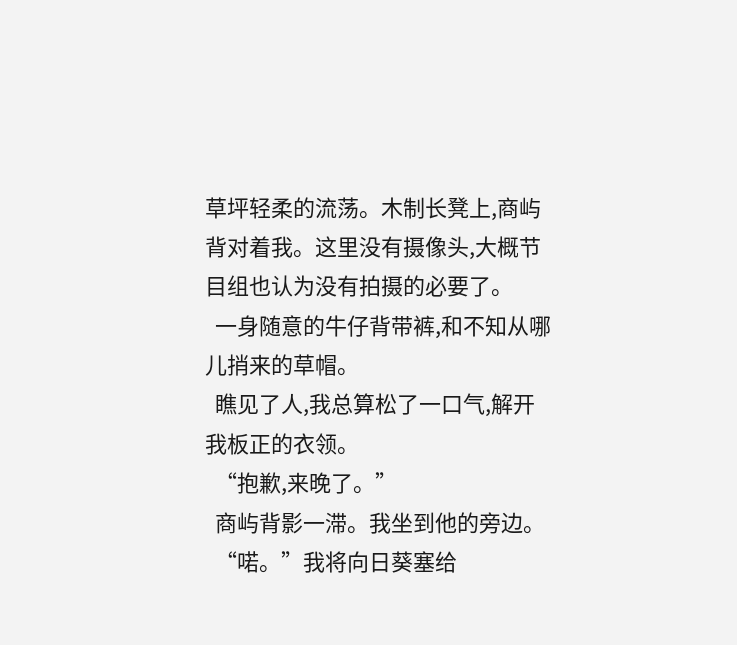草坪轻柔的流荡。木制长凳上,商屿背对着我。这里没有摄像头,大概节目组也认为没有拍摄的必要了。
  一身随意的牛仔背带裤,和不知从哪儿捎来的草帽。
  瞧见了人,我总算松了一口气,解开我板正的衣领。
  “抱歉,来晚了。”
  商屿背影一滞。我坐到他的旁边。
  “喏。”我将向日葵塞给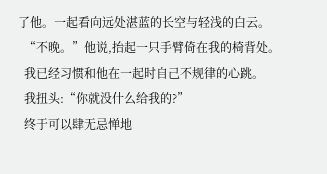了他。一起看向远处湛蓝的长空与轻浅的白云。
  “不晚。”他说,抬起一只手臂倚在我的椅背处。
  我已经习惯和他在一起时自己不规律的心跳。
  我扭头:“你就没什么给我的?”
  终于可以肆无忌惮地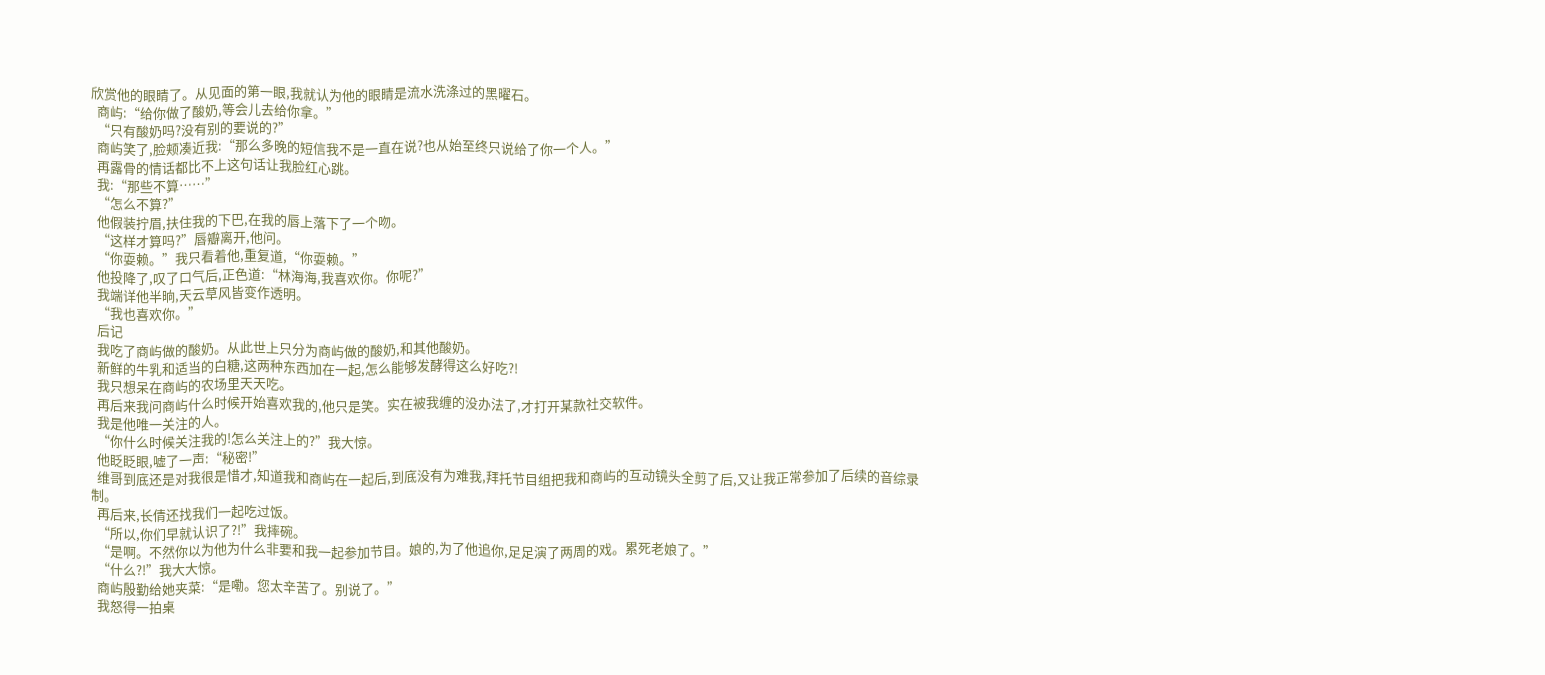欣赏他的眼睛了。从见面的第一眼,我就认为他的眼睛是流水洗涤过的黑曜石。
  商屿:“给你做了酸奶,等会儿去给你拿。”
  “只有酸奶吗?没有别的要说的?”
  商屿笑了,脸颊凑近我:“那么多晚的短信我不是一直在说?也从始至终只说给了你一个人。”
  再露骨的情话都比不上这句话让我脸红心跳。
  我:“那些不算……”
  “怎么不算?”
  他假装拧眉,扶住我的下巴,在我的唇上落下了一个吻。
  “这样才算吗?”唇瓣离开,他问。
  “你耍赖。”我只看着他,重复道,“你耍赖。”
  他投降了,叹了口气后,正色道:“林海海,我喜欢你。你呢?”
  我端详他半晌,天云草风皆变作透明。
  “我也喜欢你。”
  后记
  我吃了商屿做的酸奶。从此世上只分为商屿做的酸奶,和其他酸奶。
  新鲜的牛乳和适当的白糖,这两种东西加在一起,怎么能够发酵得这么好吃?!
  我只想呆在商屿的农场里天天吃。
  再后来我问商屿什么时候开始喜欢我的,他只是笑。实在被我缠的没办法了,才打开某款社交软件。
  我是他唯一关注的人。
  “你什么时候关注我的!怎么关注上的?”我大惊。
  他眨眨眼,嘘了一声:“秘密!”
  维哥到底还是对我很是惜才,知道我和商屿在一起后,到底没有为难我,拜托节目组把我和商屿的互动镜头全剪了后,又让我正常参加了后续的音综录制。
  再后来,长倩还找我们一起吃过饭。
  “所以,你们早就认识了?!”我摔碗。
  “是啊。不然你以为他为什么非要和我一起参加节目。娘的,为了他追你,足足演了两周的戏。累死老娘了。”
  “什么?!”我大大惊。
  商屿殷勤给她夹菜:“是嘞。您太辛苦了。别说了。”
  我怒得一拍桌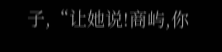子,“让她说!商屿,你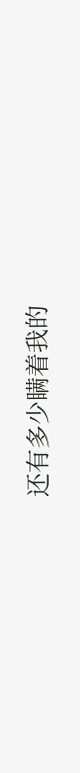还有多少瞒着我的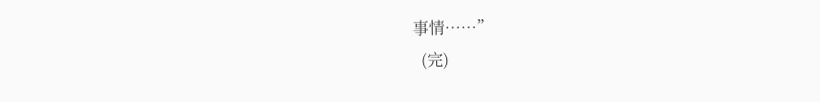事情……”
  (完)